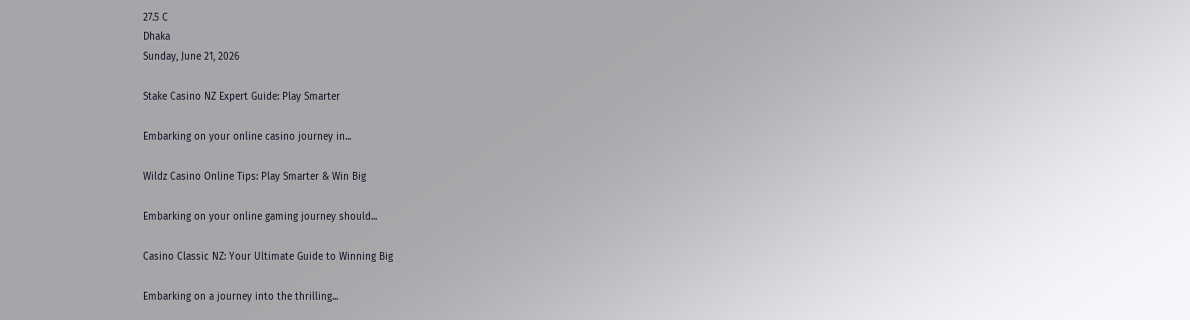27.5 C
Dhaka
Sunday, June 21, 2026

Stake Casino NZ Expert Guide: Play Smarter

Embarking on your online casino journey in...

Wildz Casino Online Tips: Play Smarter & Win Big

Embarking on your online gaming journey should...

Casino Classic NZ: Your Ultimate Guide to Winning Big

Embarking on a journey into the thrilling...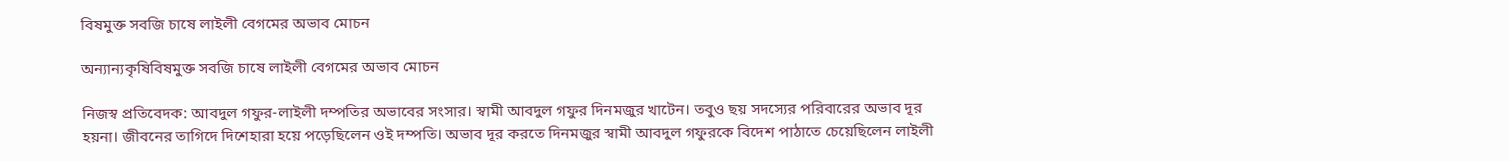বিষমুক্ত সবজি চাষে লাইলী বেগমের অভাব মোচন

অন্যান্যকৃষিবিষমুক্ত সবজি চাষে লাইলী বেগমের অভাব মোচন

নিজস্ব প্রতিবেদক: আবদুল গফুর-লাইলী দম্পতির অভাবের সংসার। স্বামী আবদুল গফুর দিনমজুর খাটেন। তবুও ছয় সদস্যের পরিবারের অভাব দূর হয়না। জীবনের তাগিদে দিশেহারা হয়ে পড়েছিলেন ওই দম্পতি। অভাব দূর করতে দিনমজুর স্বামী আবদুল গফুরকে বিদেশ পাঠাতে চেয়েছিলেন লাইলী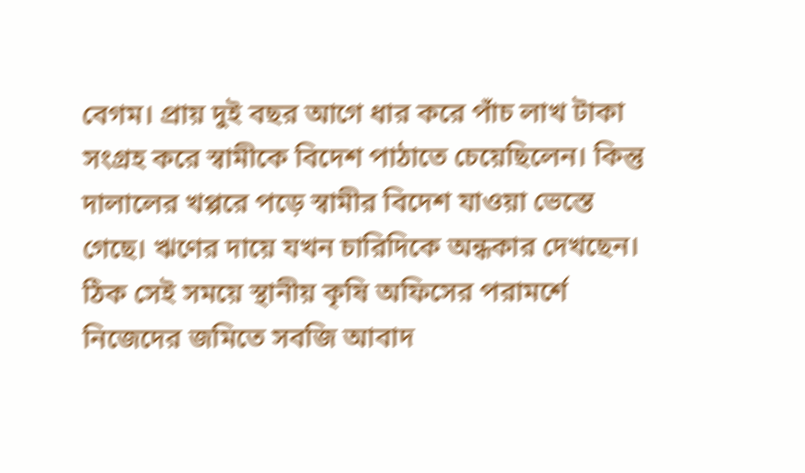বেগম। প্রায় দুই বছর আগে ধার করে পাঁচ লাখ টাকা সংগ্রহ করে স্বামীকে বিদেশ পাঠাতে চেয়েছিলেন। কিন্তু দালালের খপ্পরে পড়ে স্বামীর বিদেশ যাওয়া ভেস্তে গেছে। ঋণের দায়ে যখন চারিদিকে অন্ধকার দেখছেন। ঠিক সেই সময়ে স্থানীয় কৃষি অফিসের পরামর্শে নিজেদের জমিতে সবজি আবাদ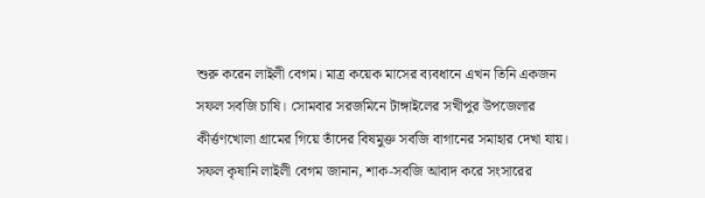শুরু করেন লাইলী বেগম। মাত্র কয়েক মাসের ব্যবধানে এখন তিনি একজন সফল সবজি চাষি। সোমবার সরজমিনে টাঙ্গাইলের সখীপুর উপজেলার কীর্ত্তণখোলা গ্রামের গিয়ে তাঁদের বিষমুক্ত সবজি বাগানের সমাহার দেখা যায়।
সফল কৃষানি লাইলী বেগম জানান, শাক-সবজি আবাদ করে সংসারের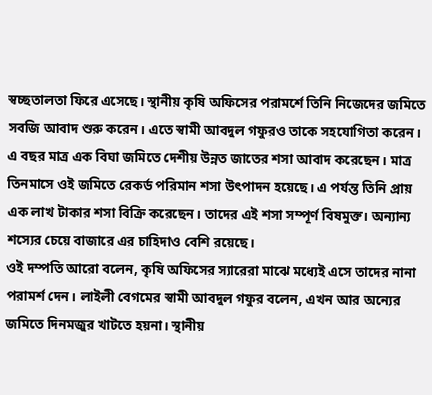স্বচ্ছতালতা ফিরে এসেছে। স্থানীয় কৃষি অফিসের পরামর্শে তিনি নিজেদের জমিতে সবজি আবাদ শুরু করেন। এতে স্বামী আবদুল গফুরও তাকে সহযোগিতা করেন। এ বছর মাত্র এক বিঘা জমিতে দেশীয় উন্নত জাতের শসা আবাদ করেছেন। মাত্র তিনমাসে ওই জমিতে রেকর্ড পরিমান শসা উৎপাদন হয়েছে। এ পর্যন্ত তিনি প্রায় এক লাখ টাকার শসা বিক্রি করেছেন। তাদের এই শসা সম্পূর্ণ বিষমুক্ত। অন্যান্য শস্যের চেয়ে বাজারে এর চাহিদাও বেশি রয়েছে।
ওই দম্পতি আরো বলেন, কৃষি অফিসের স্যারেরা মাঝে মধ্যেই এসে তাদের নানা পরামর্শ দেন। লাইলী বেগমের স্বামী আবদুল গফুর বলেন, এখন আর অন্যের জমিতে দিনমজুর খাটতে হয়না। স্থানীয়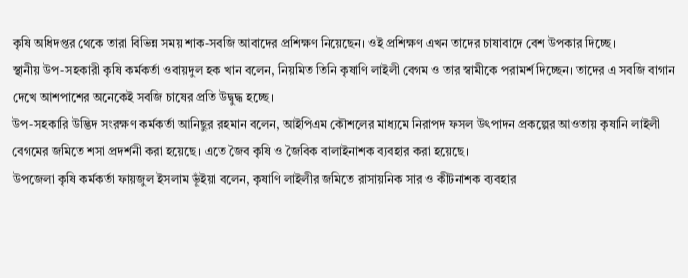কৃষি অধিদপ্তর থেকে তারা বিভিন্ন সময় শাক-সবজি আবাদের প্রশিক্ষণ নিয়েছেন। ওই প্রশিক্ষণ এখন তাদের চাষাবাদে বেশ উপকার দিচ্ছে।
স্থানীয় উপ-সহকারী কৃষি কর্মকর্তা ওবায়দুল হক খান বলেন, নিয়মিত তিনি কৃষাণি লাইলী বেগম ও তার স্বামীকে পরামর্শ দিচ্ছেন। তাদের এ সবজি বাগান দেখে আশপাশের অনেকেই সবজি চাষের প্রতি উদ্বুদ্ধ হচ্ছে।
উপ-সহকারি উদ্ভিদ সংরক্ষণ কর্মকর্তা আনিছুর রহমান বলেন, আইপিএম কৌশলের মাধ্যমে নিরাপদ ফসল উৎপাদন প্রকল্পের আওতায় কৃষানি লাইলী বেগমের জমিতে শসা প্রদর্শনী করা হয়েছে। এতে জৈব কৃষি ও জৈবিক বালাইনাশক ব্যবহার করা হয়েছে।
উপজেলা কৃষি কর্মকর্তা ফায়জুল ইসলাম ভূঁইয়া বলেন, কৃষাণি লাইলীর জমিতে রাসায়নিক সার ও কীটনাশক ব্যবহার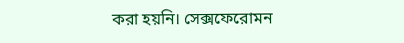করা হয়নি। সেক্সফেরোমন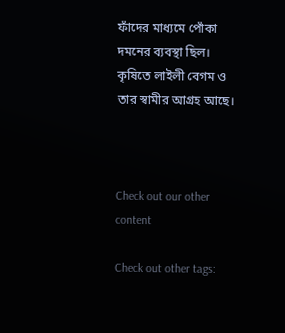ফাঁদের মাধ্যমে পোঁকা দমনের ব্যবস্থা ছিল। কৃষিতে লাইলী বেগম ও তার স্বামীর আগ্রহ আছে।



Check out our other content

Check out other tags: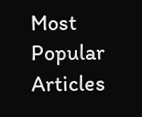Most Popular Articles